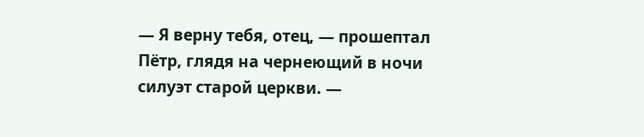— Я верну тебя, отец, — прошептал Пётр, глядя на чернеющий в ночи силуэт старой церкви. —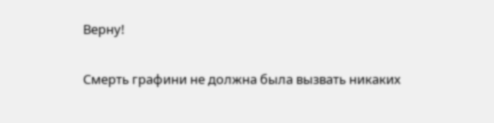Верну!

Смерть графини не должна была вызвать никаких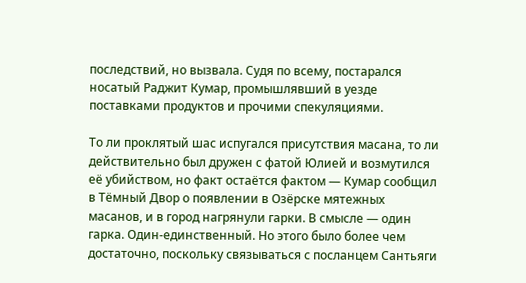последствий, но вызвала. Судя по всему, постарался носатый Раджит Кумар, промышлявший в уезде поставками продуктов и прочими спекуляциями.

То ли проклятый шас испугался присутствия масана, то ли действительно был дружен с фатой Юлией и возмутился её убийством, но факт остаётся фактом — Кумар сообщил в Тёмный Двор о появлении в Озёрске мятежных масанов, и в город нагрянули гарки. В смысле — один гарка. Один-единственный. Но этого было более чем достаточно, поскольку связываться с посланцем Сантьяги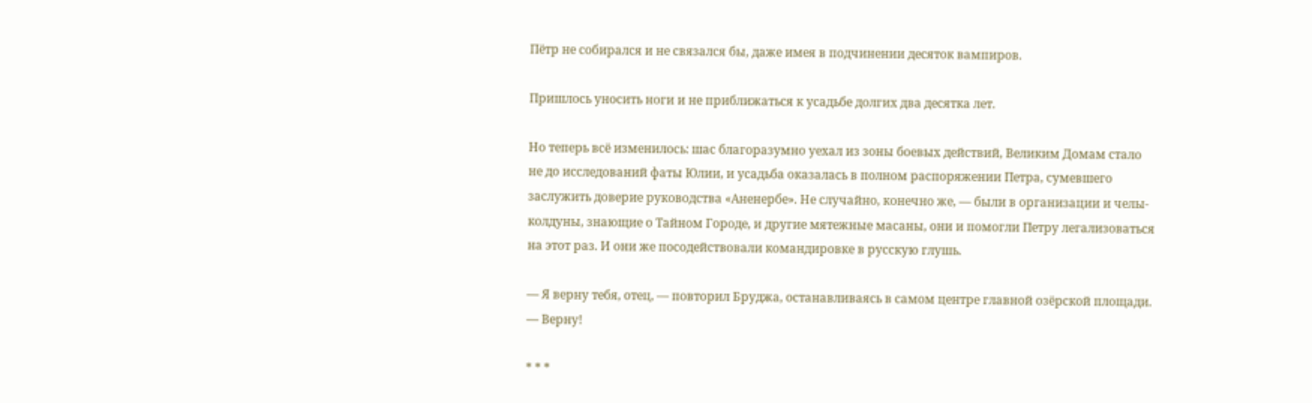Пётр не собирался и не связался бы, даже имея в подчинении десяток вампиров.

Пришлось уносить ноги и не приближаться к усадьбе долгих два десятка лет.

Но теперь всё изменилось: шас благоразумно уехал из зоны боевых действий, Великим Домам стало не до исследований фаты Юлии, и усадьба оказалась в полном распоряжении Петра, сумевшего заслужить доверие руководства «Аненербе». Не случайно, конечно же, — были в организации и челы-колдуны, знающие о Тайном Городе, и другие мятежные масаны, они и помогли Петру легализоваться на этот раз. И они же посодействовали командировке в русскую глушь.

— Я верну тебя, отец, — повторил Бруджа, останавливаясь в самом центре главной озёрской площади. — Верну!

* * *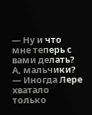— Ну и что мне теперь с вами делать? А, мальчики? — Иногда Лере хватало только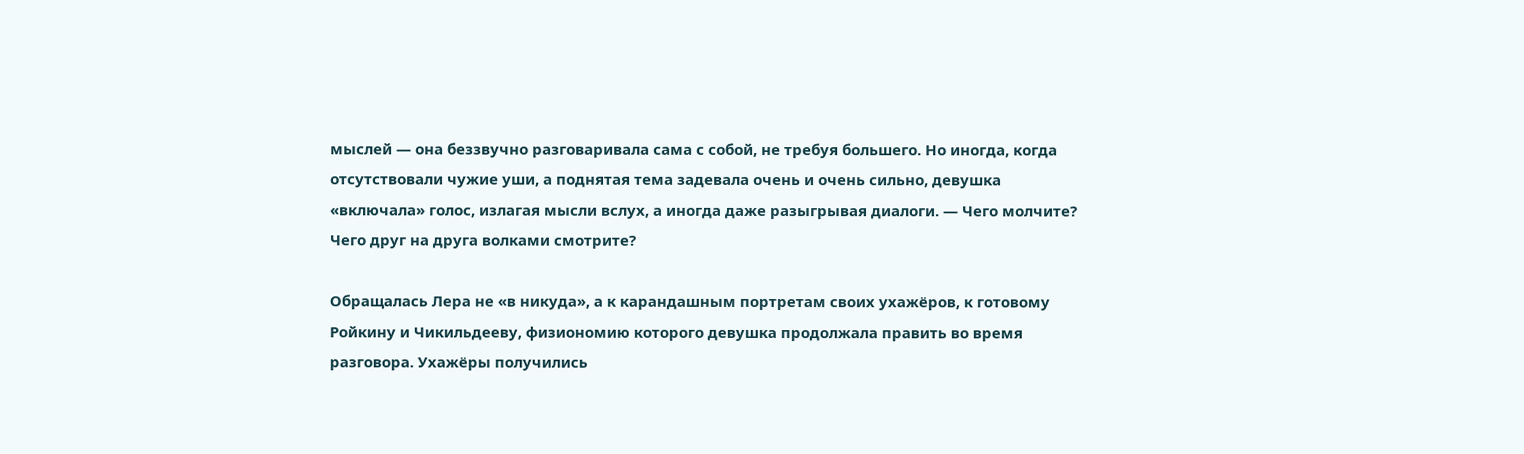мыслей — она беззвучно разговаривала сама с собой, не требуя большего. Но иногда, когда отсутствовали чужие уши, а поднятая тема задевала очень и очень сильно, девушка «включала» голос, излагая мысли вслух, а иногда даже разыгрывая диалоги. — Чего молчите? Чего друг на друга волками смотрите?

Обращалась Лера не «в никуда», а к карандашным портретам своих ухажёров, к готовому Ройкину и Чикильдееву, физиономию которого девушка продолжала править во время разговора. Ухажёры получились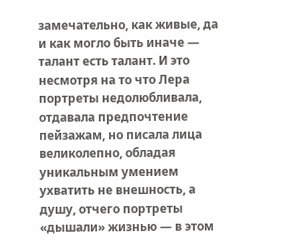замечательно, как живые, да и как могло быть иначе — талант есть талант. И это несмотря на то что Лера портреты недолюбливала, отдавала предпочтение пейзажам, но писала лица великолепно, обладая уникальным умением ухватить не внешность, а душу, отчего портреты «дышали» жизнью — в этом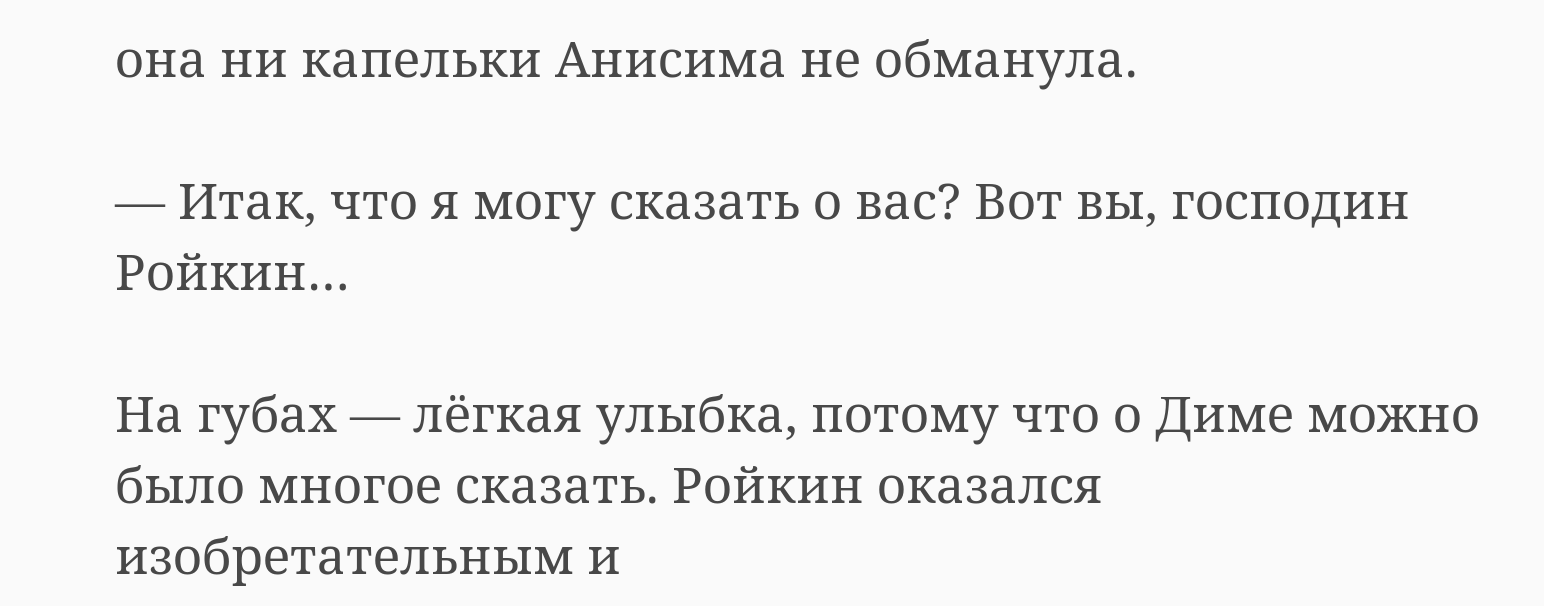она ни капельки Анисима не обманула.

— Итак, что я могу сказать о вас? Вот вы, господин Ройкин…

На губах — лёгкая улыбка, потому что о Диме можно было многое сказать. Ройкин оказался изобретательным и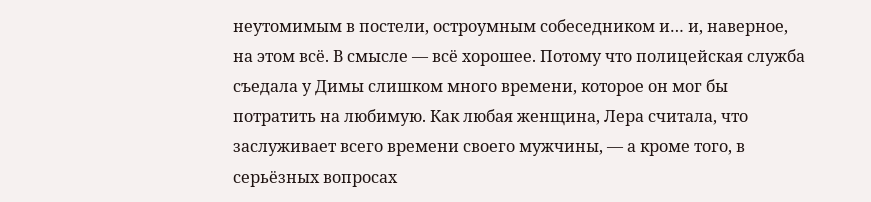неутомимым в постели, остроумным собеседником и… и, наверное, на этом всё. В смысле — всё хорошее. Потому что полицейская служба съедала у Димы слишком много времени, которое он мог бы потратить на любимую. Как любая женщина, Лера считала, что заслуживает всего времени своего мужчины, — а кроме того, в серьёзных вопросах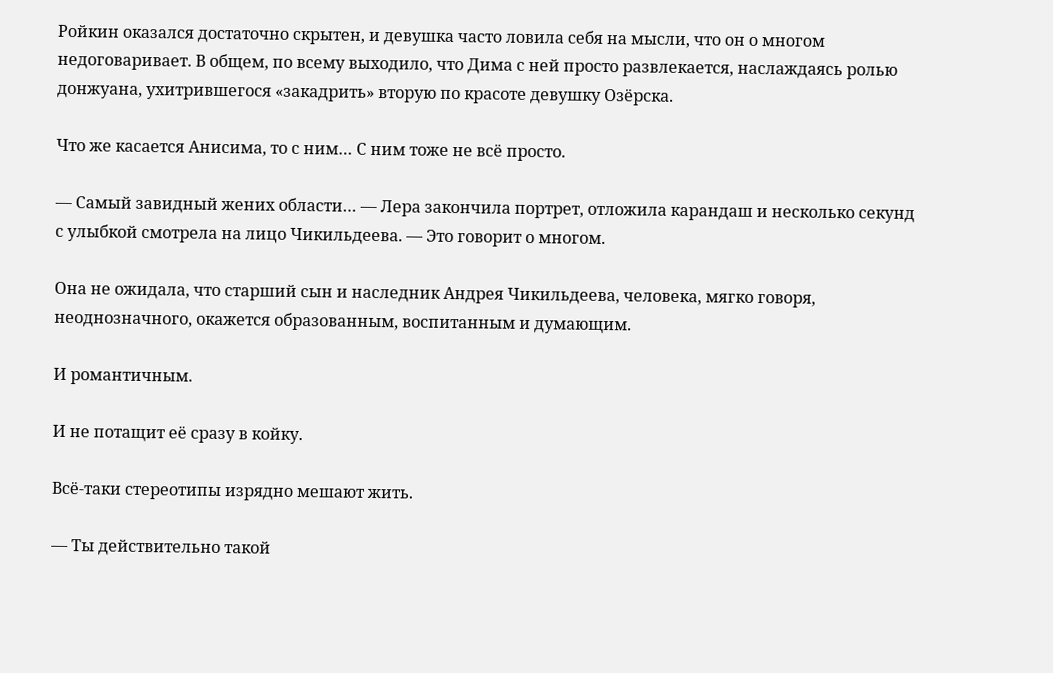Ройкин оказался достаточно скрытен, и девушка часто ловила себя на мысли, что он о многом недоговаривает. В общем, по всему выходило, что Дима с ней просто развлекается, наслаждаясь ролью донжуана, ухитрившегося «закадрить» вторую по красоте девушку Озёрска.

Что же касается Анисима, то с ним… С ним тоже не всё просто.

— Самый завидный жених области… — Лера закончила портрет, отложила карандаш и несколько секунд с улыбкой смотрела на лицо Чикильдеева. — Это говорит о многом.

Она не ожидала, что старший сын и наследник Андрея Чикильдеева, человека, мягко говоря, неоднозначного, окажется образованным, воспитанным и думающим.

И романтичным.

И не потащит её сразу в койку.

Всё-таки стереотипы изрядно мешают жить.

— Ты действительно такой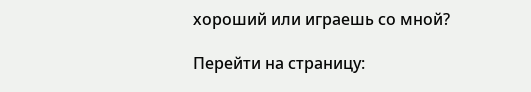хороший или играешь со мной?

Перейти на страницу: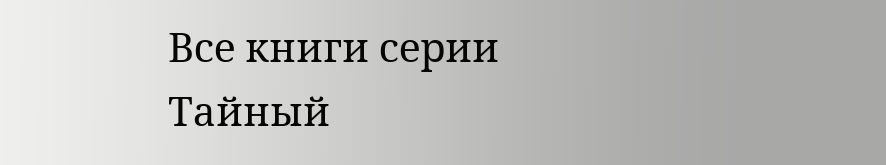Все книги серии Тайный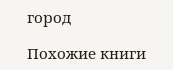город

Похожие книги